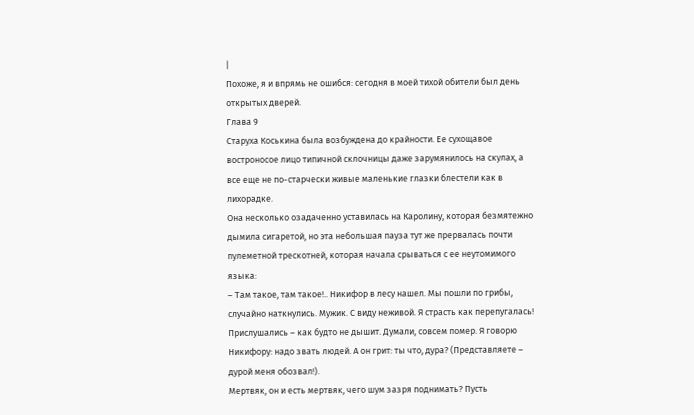|
Похоже, я и впрямь не ошибся: сегодня в моей тихой обители был день открытых дверей.
Глава 9
Старуха Коськина была возбуждена до крайности. Ее сухощавое востроносое лицо типичной склочницы даже зарумянилось на скулах, а все еще не по-старчески живые маленькие глазки блестели как в лихорадке.
Она несколько озадаченно уставилась на Каролину, которая безмятежно дымила сигаретой, но эта небольшая пауза тут же прервалась почти пулеметной трескотней, которая начала срываться с ее неутомимого языка:
– Там такое, там такое!.. Никифор в лесу нашел. Мы пошли по грибы, случайно наткнулись. Мужик. С виду неживой. Я страсть как перепугалась! Прислушались – как будто не дышит. Думали, совсем помер. Я говорю Никифору: надо звать людей. А он грит: ты что, дура? (Представляете – дурой меня обозвал!).
Мертвяк, он и есть мертвяк, чего шум зазря поднимать? Пусть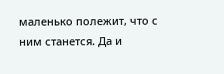маленько полежит, что с ним станется. Да и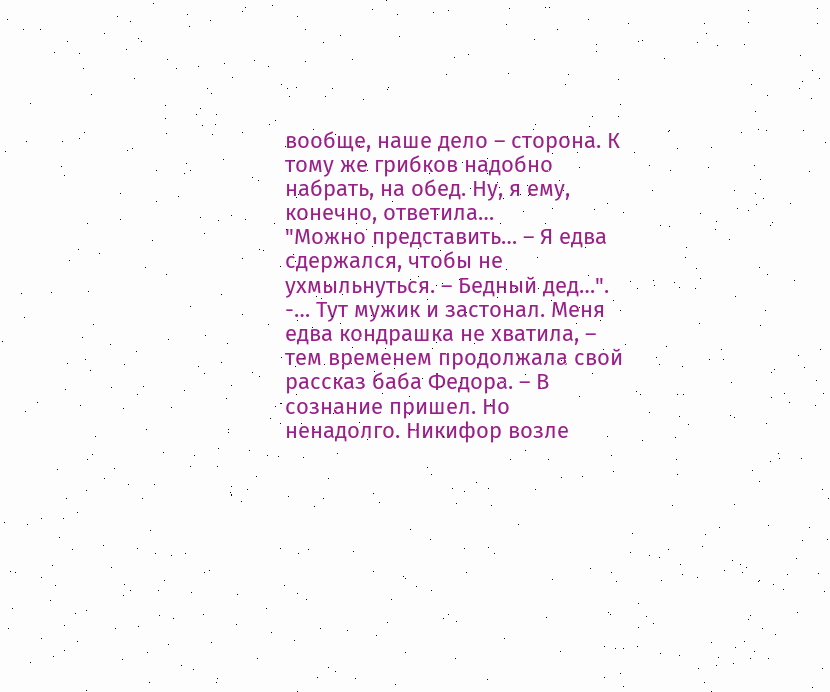вообще, наше дело – сторона. К тому же грибков надобно набрать, на обед. Ну, я ему, конечно, ответила…
"Можно представить… – Я едва сдержался, чтобы не ухмыльнуться. – Бедный дед…". -… Тут мужик и застонал. Меня едва кондрашка не хватила, – тем временем продолжала свой рассказ баба Федора. – В сознание пришел. Но ненадолго. Никифор возле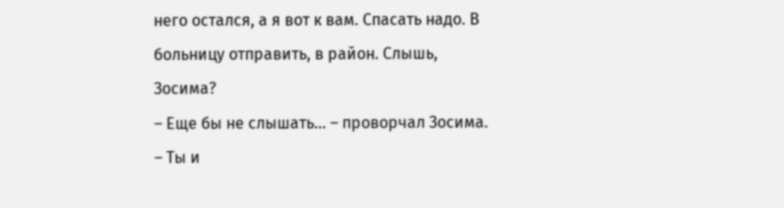него остался, а я вот к вам. Спасать надо. В больницу отправить, в район. Слышь, Зосима?
– Еще бы не слышать… – проворчал Зосима. – Ты и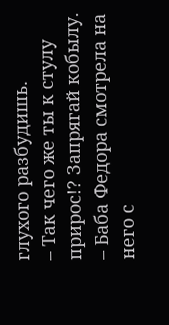глухого разбудишь.
– Так чего же ты к стулу прирос!? Запрягай кобылу. – Баба Федора смотрела на него с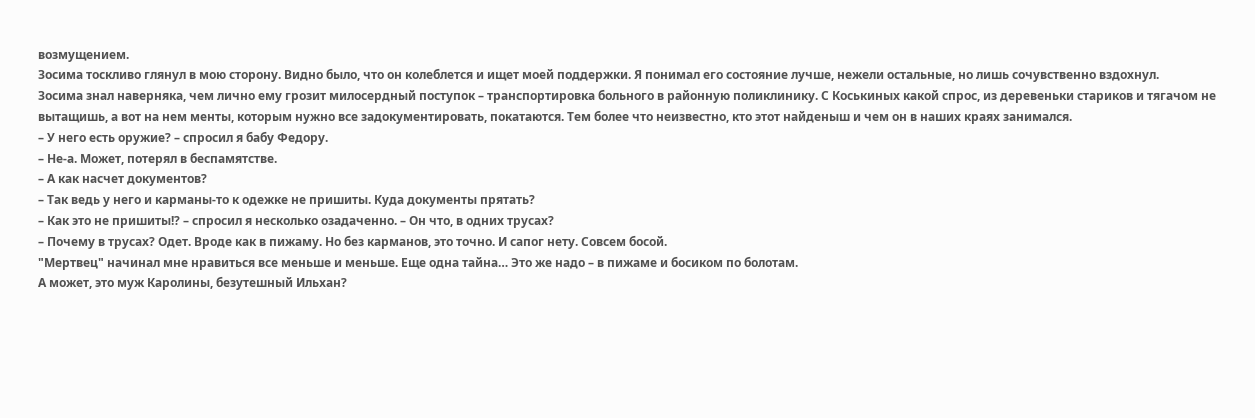возмущением.
Зосима тоскливо глянул в мою сторону. Видно было, что он колеблется и ищет моей поддержки. Я понимал его состояние лучше, нежели остальные, но лишь сочувственно вздохнул.
Зосима знал наверняка, чем лично ему грозит милосердный поступок – транспортировка больного в районную поликлинику. С Коськиных какой спрос, из деревеньки стариков и тягачом не вытащишь, а вот на нем менты, которым нужно все задокументировать, покатаются. Тем более что неизвестно, кто этот найденыш и чем он в наших краях занимался.
– У него есть оружие? – спросил я бабу Федору.
– Не-а. Может, потерял в беспамятстве.
– А как насчет документов?
– Так ведь у него и карманы-то к одежке не пришиты. Куда документы прятать?
– Как это не пришиты!? – спросил я несколько озадаченно. – Он что, в одних трусах?
– Почему в трусах? Одет. Вроде как в пижаму. Но без карманов, это точно. И сапог нету. Совсем босой.
"Мертвец" начинал мне нравиться все меньше и меньше. Еще одна тайна… Это же надо – в пижаме и босиком по болотам.
А может, это муж Каролины, безутешный Ильхан?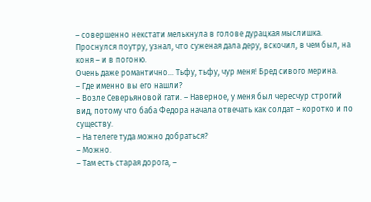– совершенно некстати мелькнула в голове дурацкая мыслишка. Проснулся поутру, узнал, что суженая дала деру, вскочил, в чем был, на коня – и в погоню.
Очень даже романтично… Тьфу, тьфу, чур меня! Бред сивого мерина.
– Где именно вы его нашли?
– Возле Северьяновой гати. – Наверное, у меня был чересчур строгий вид, потому что баба Федора начала отвечать как солдат – коротко и по существу.
– На телеге туда можно добраться?
– Можно.
– Там есть старая дорога, –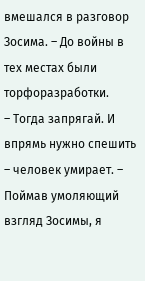вмешался в разговор Зосима. – До войны в тех местах были торфоразработки.
– Тогда запрягай. И впрямь нужно спешить – человек умирает. – Поймав умоляющий взгляд Зосимы, я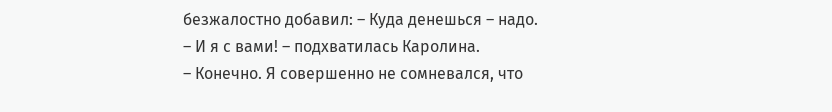безжалостно добавил: – Куда денешься – надо.
– И я с вами! – подхватилась Каролина.
– Конечно. Я совершенно не сомневался, что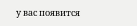у вас появится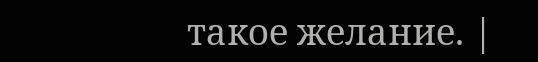такое желание. |